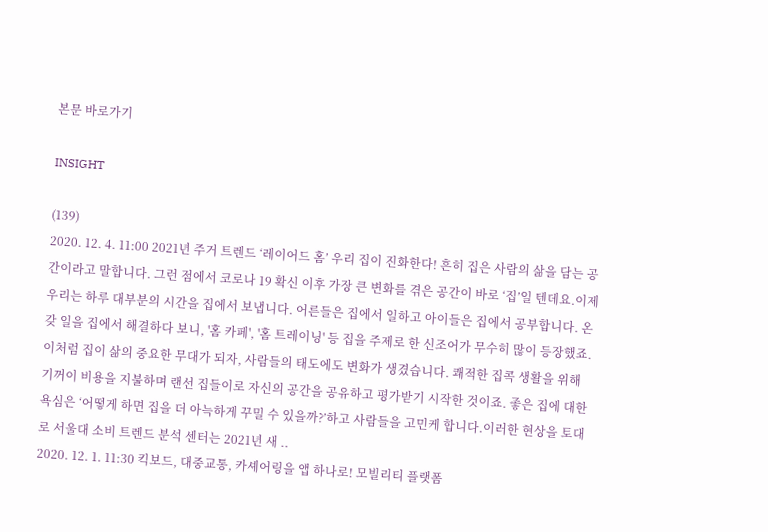본문 바로가기

INSIGHT

(139)
2020. 12. 4. 11:00 2021년 주거 트렌드 ‘레이어드 홈’ 우리 집이 진화한다! 흔히 집은 사람의 삶을 담는 공간이라고 말합니다. 그런 점에서 코로나 19 확신 이후 가장 큰 변화를 겪은 공간이 바로 ‘집’일 텐데요.이제 우리는 하루 대부분의 시간을 집에서 보냅니다. 어른들은 집에서 일하고 아이들은 집에서 공부합니다. 온갖 일을 집에서 해결하다 보니, '홈 카페', '홈 트레이닝' 등 집을 주제로 한 신조어가 무수히 많이 등장했죠.이처럼 집이 삶의 중요한 무대가 되자, 사람들의 태도에도 변화가 생겼습니다. 쾌적한 집콕 생활을 위해 기꺼이 비용을 지불하며 랜선 집들이로 자신의 공간을 공유하고 평가받기 시작한 것이죠. 좋은 집에 대한 욕심은 ‘어떻게 하면 집을 더 아늑하게 꾸밀 수 있을까?’하고 사람들을 고민케 합니다.이러한 현상을 토대로 서울대 소비 트렌드 분석 센터는 2021년 새 ..
2020. 12. 1. 11:30 킥보드, 대중교통, 카셰어링을 앱 하나로! 모빌리티 플랫폼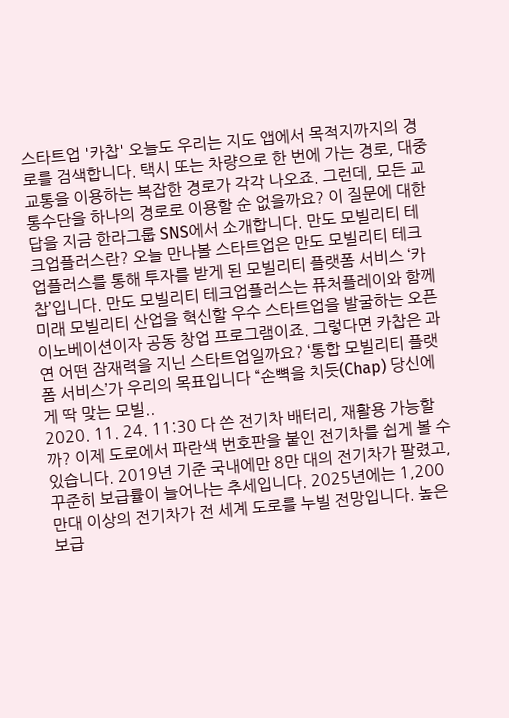스타트업 '카찹' 오늘도 우리는 지도 앱에서 목적지까지의 경로를 검색합니다. 택시 또는 차량으로 한 번에 가는 경로, 대중교통을 이용하는 복잡한 경로가 각각 나오죠. 그런데, 모든 교통수단을 하나의 경로로 이용할 순 없을까요? 이 질문에 대한 답을 지금 한라그룹 SNS에서 소개합니다. 만도 모빌리티 테크업플러스란? 오늘 만나볼 스타트업은 만도 모빌리티 테크업플러스를 통해 투자를 받게 된 모빌리티 플랫폼 서비스 ‘카찹’입니다. 만도 모빌리티 테크업플러스는 퓨처플레이와 함께 미래 모빌리티 산업을 혁신할 우수 스타트업을 발굴하는 오픈 이노베이션이자 공동 창업 프로그램이죠. 그렇다면 카찹은 과연 어떤 잠재력을 지닌 스타트업일까요? ‘통합 모빌리티 플랫폼 서비스’가 우리의 목표입니다 “손뼉을 치듯(Chap) 당신에게 딱 맞는 모빌..
2020. 11. 24. 11:30 다 쓴 전기차 배터리, 재활용 가능할까? 이제 도로에서 파란색 번호판을 붙인 전기차를 쉽게 볼 수 있습니다. 2019년 기준 국내에만 8만 대의 전기차가 팔렸고, 꾸준히 보급률이 늘어나는 추세입니다. 2025년에는 1,200만대 이상의 전기차가 전 세계 도로를 누빌 전망입니다. 높은 보급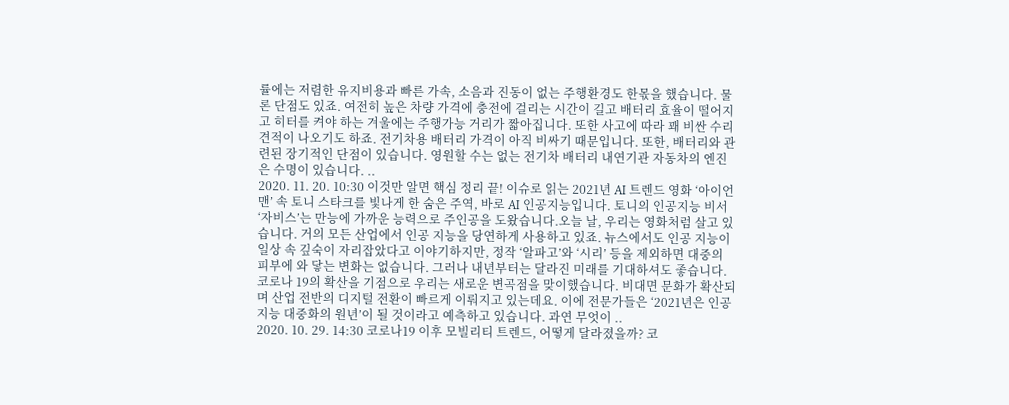률에는 저렴한 유지비용과 빠른 가속, 소음과 진동이 없는 주행환경도 한몫을 했습니다. 물론 단점도 있죠. 여전히 높은 차량 가격에 충전에 걸리는 시간이 길고 배터리 효율이 떨어지고 히터를 켜야 하는 겨울에는 주행가능 거리가 짧아집니다. 또한 사고에 따라 꽤 비싼 수리 견적이 나오기도 하죠. 전기차용 배터리 가격이 아직 비싸기 때문입니다. 또한, 배터리와 관련된 장기적인 단점이 있습니다. 영원할 수는 없는 전기차 배터리 내연기관 자동차의 엔진은 수명이 있습니다. ..
2020. 11. 20. 10:30 이것만 알면 핵심 정리 끝! 이슈로 읽는 2021년 AI 트렌드 영화 ‘아이언맨’ 속 토니 스타크를 빛나게 한 숨은 주역, 바로 AI 인공지능입니다. 토니의 인공지능 비서 ‘자비스’는 만능에 가까운 능력으로 주인공을 도왔습니다.오늘 날, 우리는 영화처럼 살고 있습니다. 거의 모든 산업에서 인공 지능을 당연하게 사용하고 있죠. 뉴스에서도 인공 지능이 일상 속 깊숙이 자리잡았다고 이야기하지만, 정작 ‘알파고’와 ‘시리’ 등을 제외하면 대중의 피부에 와 닿는 변화는 없습니다. 그러나 내년부터는 달라진 미래를 기대하셔도 좋습니다.코로나 19의 확산을 기점으로 우리는 새로운 변곡점을 맞이했습니다. 비대면 문화가 확산되며 산업 전반의 디지털 전환이 빠르게 이뤄지고 있는데요. 이에 전문가들은 ‘2021년은 인공 지능 대중화의 원년’이 될 것이라고 예측하고 있습니다. 과연 무엇이 ..
2020. 10. 29. 14:30 코로나19 이후 모빌리티 트렌드, 어떻게 달라졌을까? 코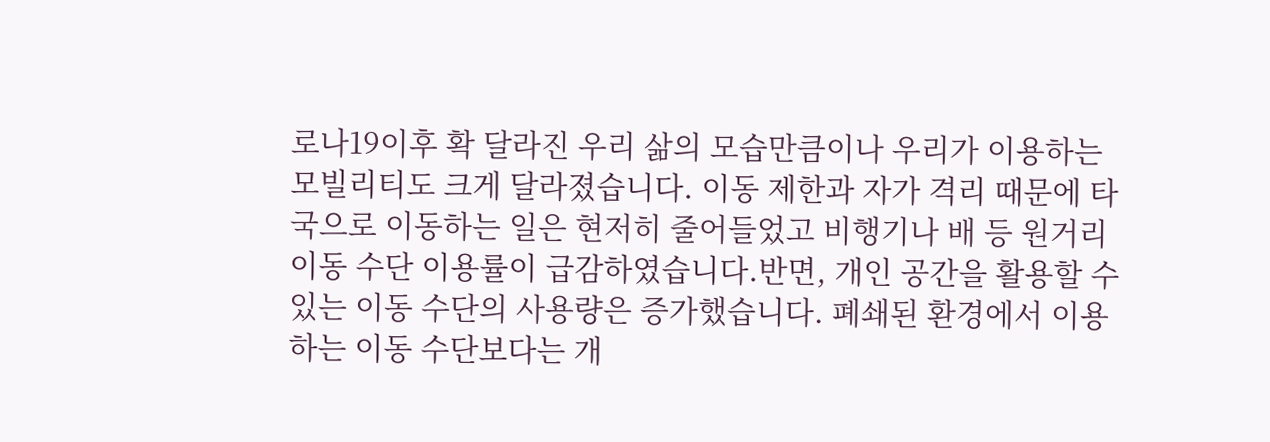로나19이후 확 달라진 우리 삶의 모습만큼이나 우리가 이용하는 모빌리티도 크게 달라졌습니다. 이동 제한과 자가 격리 때문에 타국으로 이동하는 일은 현저히 줄어들었고 비행기나 배 등 원거리 이동 수단 이용률이 급감하였습니다.반면, 개인 공간을 활용할 수 있는 이동 수단의 사용량은 증가했습니다. 폐쇄된 환경에서 이용하는 이동 수단보다는 개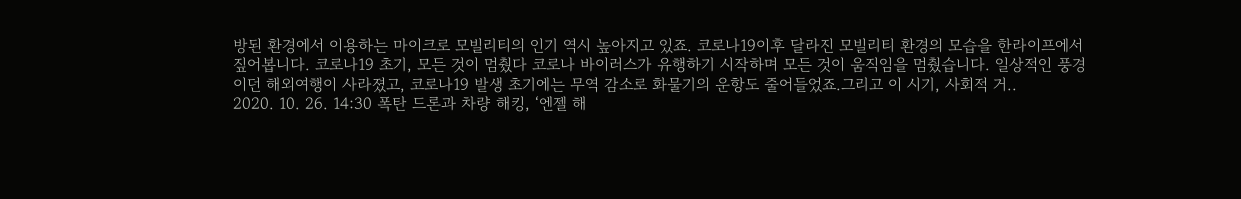방된 환경에서 이용하는 마이크로 모빌리티의 인기 역시 높아지고 있죠. 코로나19이후 달라진 모빌리티 환경의 모습을 한라이프에서 짚어봅니다. 코로나19 초기, 모든 것이 멈췄다 코로나 바이러스가 유행하기 시작하며 모든 것이 움직임을 멈췄습니다. 일상적인 풍경이던 해외여행이 사라졌고, 코로나19 발생 초기에는 무역 감소로 화물기의 운항도 줄어들었죠.그리고 이 시기, 사회적 거..
2020. 10. 26. 14:30 폭탄 드론과 차량 해킹, ‘엔젤 해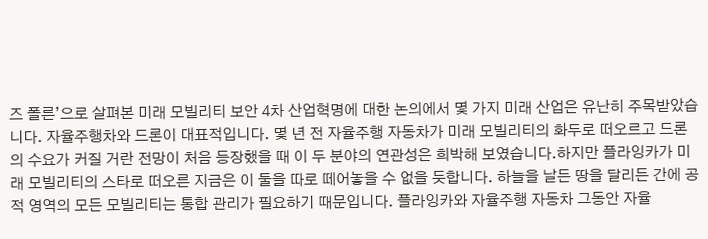즈 폴른’으로 살펴본 미래 모빌리티 보안 4차 산업혁명에 대한 논의에서 몇 가지 미래 산업은 유난히 주목받았습니다. 자율주행차와 드론이 대표적입니다. 몇 년 전 자율주행 자동차가 미래 모빌리티의 화두로 떠오르고 드론의 수요가 커질 거란 전망이 처음 등장했을 때 이 두 분야의 연관성은 희박해 보였습니다.하지만 플라잉카가 미래 모빌리티의 스타로 떠오른 지금은 이 둘을 따로 떼어놓을 수 없을 듯합니다. 하늘을 날든 땅을 달리든 간에 공적 영역의 모든 모빌리티는 통합 관리가 필요하기 때문입니다. 플라잉카와 자율주행 자동차 그동안 자율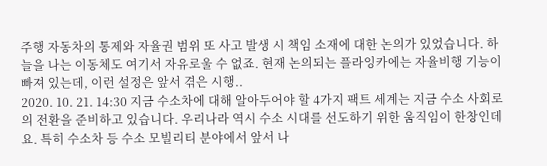주행 자동차의 통제와 자율권 범위 또 사고 발생 시 책임 소재에 대한 논의가 있었습니다. 하늘을 나는 이동체도 여기서 자유로울 수 없죠. 현재 논의되는 플라잉카에는 자율비행 기능이 빠져 있는데, 이런 설정은 앞서 겪은 시행..
2020. 10. 21. 14:30 지금 수소차에 대해 알아두어야 할 4가지 팩트 세계는 지금 수소 사회로의 전환을 준비하고 있습니다. 우리나라 역시 수소 시대를 선도하기 위한 움직임이 한창인데요. 특히 수소차 등 수소 모빌리티 분야에서 앞서 나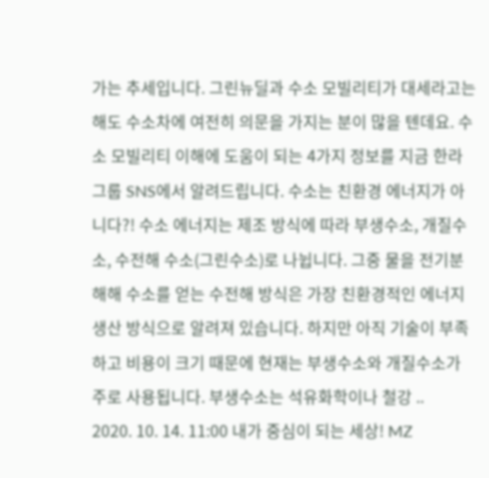가는 추세입니다. 그린뉴딜과 수소 모빌리티가 대세라고는 해도 수소차에 여전히 의문을 가지는 분이 많을 텐데요. 수소 모빌리티 이해에 도움이 되는 4가지 정보를 지금 한라그룹 SNS에서 알려드립니다. 수소는 친환경 에너지가 아니다?! 수소 에너지는 제조 방식에 따라 부생수소, 개질수소, 수전해 수소(그린수소)로 나뉩니다. 그중 물을 전기분해해 수소를 얻는 수전해 방식은 가장 친환경적인 에너지 생산 방식으로 알려져 있습니다. 하지만 아직 기술이 부족하고 비용이 크기 때문에 현재는 부생수소와 개질수소가 주로 사용됩니다. 부생수소는 석유화학이나 철강 ..
2020. 10. 14. 11:00 내가 중심이 되는 세상! MZ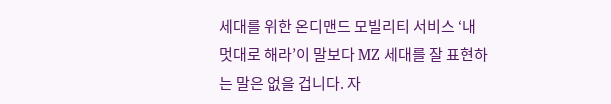세대를 위한 온디맨드 모빌리티 서비스 ‘내 멋대로 해라’이 말보다 MZ 세대를 잘 표현하는 말은 없을 겁니다. 자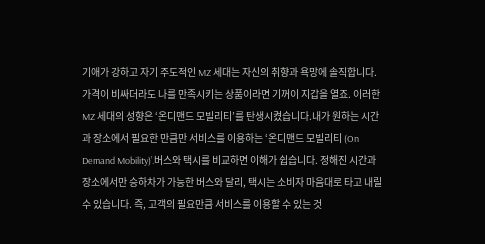기애가 강하고 자기 주도적인 MZ 세대는 자신의 취향과 욕망에 솔직합니다. 가격이 비싸더라도 나를 만족시키는 상품이라면 기꺼이 지갑을 열죠. 이러한 MZ 세대의 성향은 ‘온디맨드 모빌리티’를 탄생시켰습니다.내가 원하는 시간과 장소에서 필요한 만큼만 서비스를 이용하는 ‘온디맨드 모빌리티 (On Demand Mobility)’.버스와 택시를 비교하면 이해가 쉽습니다. 정해진 시간과 장소에서만 승하차가 가능한 버스와 달리, 택시는 소비자 마음대로 타고 내릴 수 있습니다. 즉, 고객의 필요만큼 서비스를 이용할 수 있는 것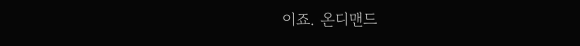이죠. 온디맨드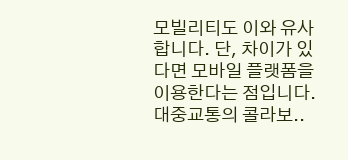모빌리티도 이와 유사합니다. 단, 차이가 있다면 모바일 플랫폼을 이용한다는 점입니다. 대중교통의 콜라보..